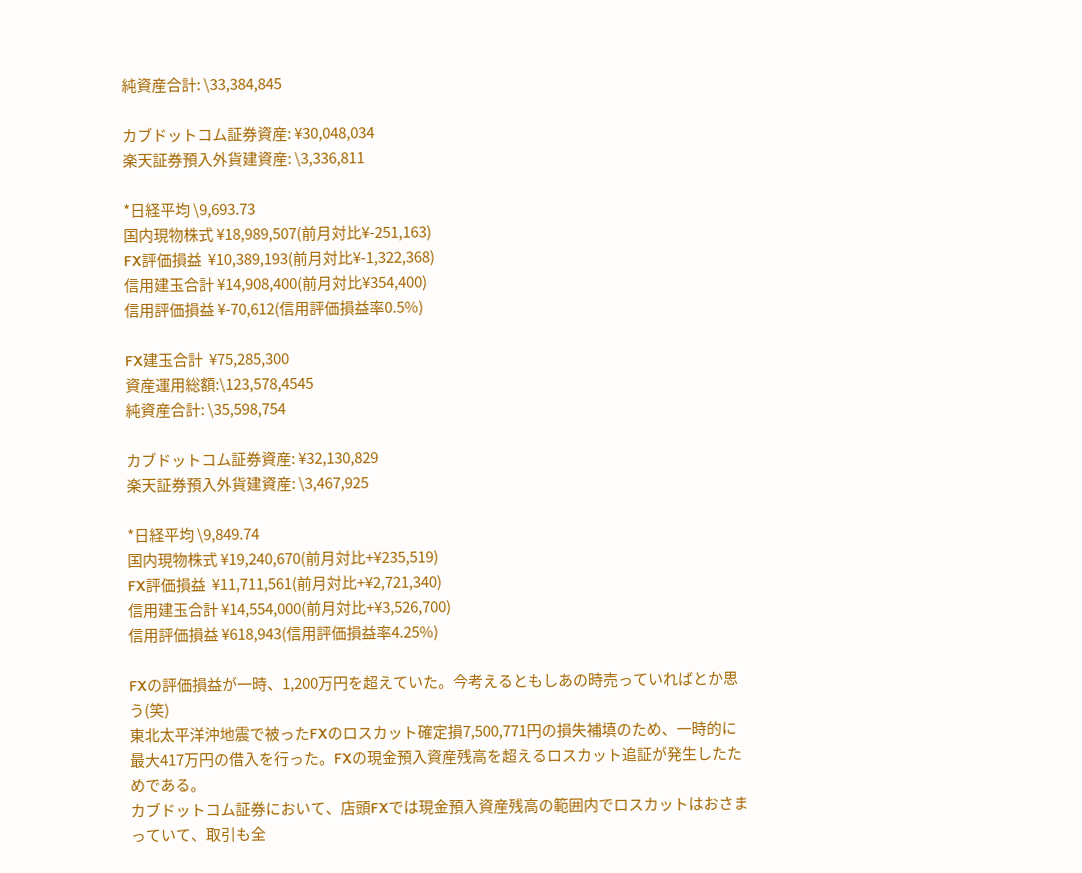純資産合計: \33,384,845

カブドットコム証券資産: ¥30,048,034
楽天証券預入外貨建資産: \3,336,811

*日経平均 \9,693.73
国内現物株式 ¥18,989,507(前月対比¥-251,163)
FX評価損益  ¥10,389,193(前月対比¥-1,322,368)
信用建玉合計 ¥14,908,400(前月対比¥354,400)
信用評価損益 ¥-70,612(信用評価損益率0.5%)

FX建玉合計  ¥75,285,300
資産運用総額:\123,578,4545
純資産合計: \35,598,754

カブドットコム証券資産: ¥32,130,829
楽天証券預入外貨建資産: \3,467,925

*日経平均 \9,849.74
国内現物株式 ¥19,240,670(前月対比+¥235,519)
FX評価損益  ¥11,711,561(前月対比+¥2,721,340)
信用建玉合計 ¥14,554,000(前月対比+¥3,526,700)
信用評価損益 ¥618,943(信用評価損益率4.25%)

FXの評価損益が一時、1,200万円を超えていた。今考えるともしあの時売っていればとか思う(笑)
東北太平洋沖地震で被ったFXのロスカット確定損7,500,771円の損失補填のため、一時的に最大417万円の借入を行った。FXの現金預入資産残高を超えるロスカット追証が発生したためである。
カブドットコム証券において、店頭FXでは現金預入資産残高の範囲内でロスカットはおさまっていて、取引も全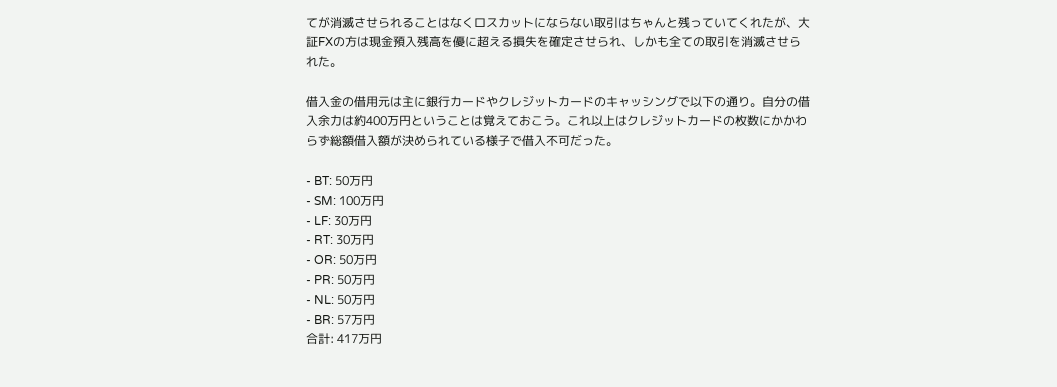てが消滅させられることはなくロスカットにならない取引はちゃんと残っていてくれたが、大証FXの方は現金預入残高を優に超える損失を確定させられ、しかも全ての取引を消滅させられた。

借入金の借用元は主に銀行カードやクレジットカードのキャッシングで以下の通り。自分の借入余力は約400万円ということは覚えておこう。これ以上はクレジットカードの枚数にかかわらず総額借入額が決められている様子で借入不可だった。

- BT: 50万円
- SM: 100万円
- LF: 30万円
- RT: 30万円
- OR: 50万円
- PR: 50万円
- NL: 50万円
- BR: 57万円
合計: 417万円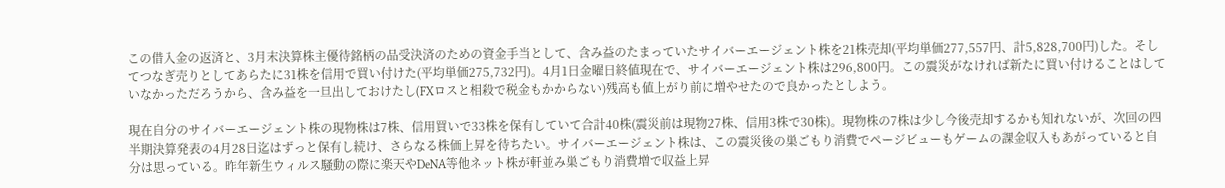この借入金の返済と、3月末決算株主優待銘柄の品受決済のための資金手当として、含み益のたまっていたサイバーエージェント株を21株売却(平均単価277,557円、計5,828,700円)した。そしてつなぎ売りとしてあらたに31株を信用で買い付けた(平均単価275,732円)。4月1日金曜日終値現在で、サイバーエージェント株は296,800円。この震災がなければ新たに買い付けることはしていなかっただろうから、含み益を一旦出しておけたし(FXロスと相殺で税金もかからない)残高も値上がり前に増やせたので良かったとしよう。

現在自分のサイバーエージェント株の現物株は7株、信用買いで33株を保有していて合計40株(震災前は現物27株、信用3株で30株)。現物株の7株は少し今後売却するかも知れないが、次回の四半期決算発表の4月28日迄はずっと保有し続け、さらなる株価上昇を待ちたい。サイバーエージェント株は、この震災後の巣ごもり消費でページビューもゲームの課金収入もあがっていると自分は思っている。昨年新生ウィルス騒動の際に楽天やDeNA等他ネット株が軒並み巣ごもり消費増で収益上昇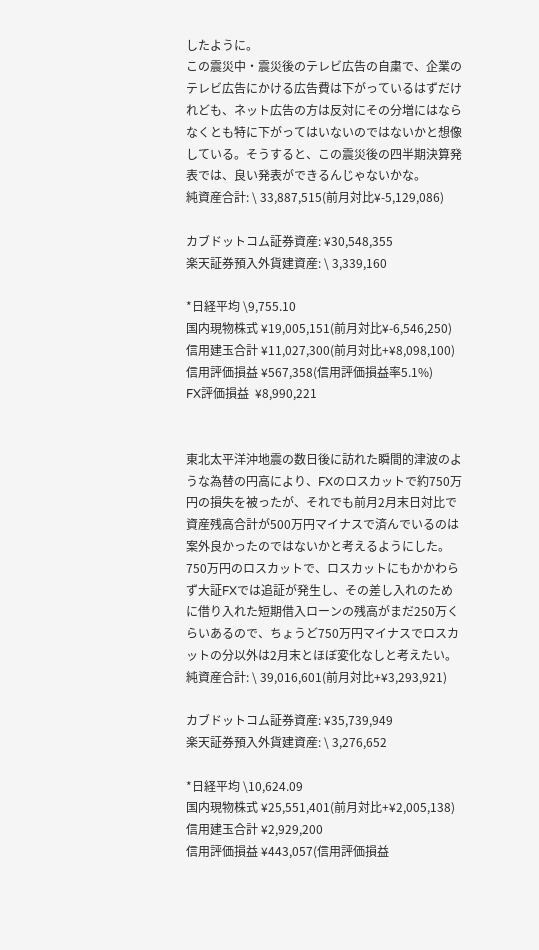したように。
この震災中・震災後のテレビ広告の自粛で、企業のテレビ広告にかける広告費は下がっているはずだけれども、ネット広告の方は反対にその分増にはならなくとも特に下がってはいないのではないかと想像している。そうすると、この震災後の四半期決算発表では、良い発表ができるんじゃないかな。
純資産合計: \ 33,887,515(前月対比¥-5,129,086)

カブドットコム証券資産: ¥30,548,355
楽天証券預入外貨建資産: \ 3,339,160

*日経平均 \9,755.10
国内現物株式 ¥19,005,151(前月対比¥-6,546,250)
信用建玉合計 ¥11,027,300(前月対比+¥8,098,100)
信用評価損益 ¥567,358(信用評価損益率5.1%)
FX評価損益  ¥8,990,221


東北太平洋沖地震の数日後に訪れた瞬間的津波のような為替の円高により、FXのロスカットで約750万円の損失を被ったが、それでも前月2月末日対比で資産残高合計が500万円マイナスで済んでいるのは案外良かったのではないかと考えるようにした。750万円のロスカットで、ロスカットにもかかわらず大証FXでは追証が発生し、その差し入れのために借り入れた短期借入ローンの残高がまだ250万くらいあるので、ちょうど750万円マイナスでロスカットの分以外は2月末とほぼ変化なしと考えたい。
純資産合計: \ 39,016,601(前月対比+¥3,293,921)

カブドットコム証券資産: ¥35,739,949
楽天証券預入外貨建資産: \ 3,276,652

*日経平均 \10,624.09
国内現物株式 ¥25,551,401(前月対比+¥2,005,138)
信用建玉合計 ¥2,929,200
信用評価損益 ¥443,057(信用評価損益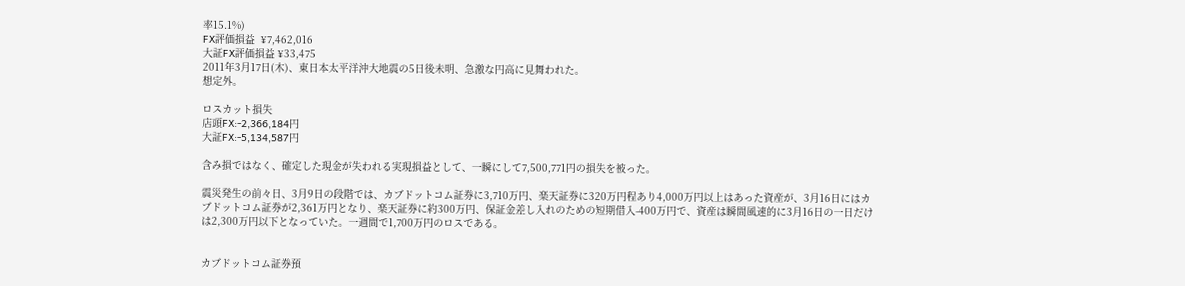率15.1%)
FX評価損益  ¥7,462,016
大証FX評価損益 ¥33,475
2011年3月17日(木)、東日本太平洋沖大地震の5日後未明、急激な円高に見舞われた。
想定外。

ロスカット損失
店頭FX:-2,366,184円
大証FX:-5,134,587円

含み損ではなく、確定した現金が失われる実現損益として、一瞬にして7,500,771円の損失を被った。

震災発生の前々日、3月9日の段階では、カブドットコム証券に3,710万円、楽天証券に320万円程あり4,000万円以上はあった資産が、3月16日にはカブドットコム証券が2,361万円となり、楽天証券に約300万円、保証金差し入れのための短期借入-400万円で、資産は瞬間風速的に3月16日の一日だけは2,300万円以下となっていた。一週間で1,700万円のロスである。


カブドットコム証券預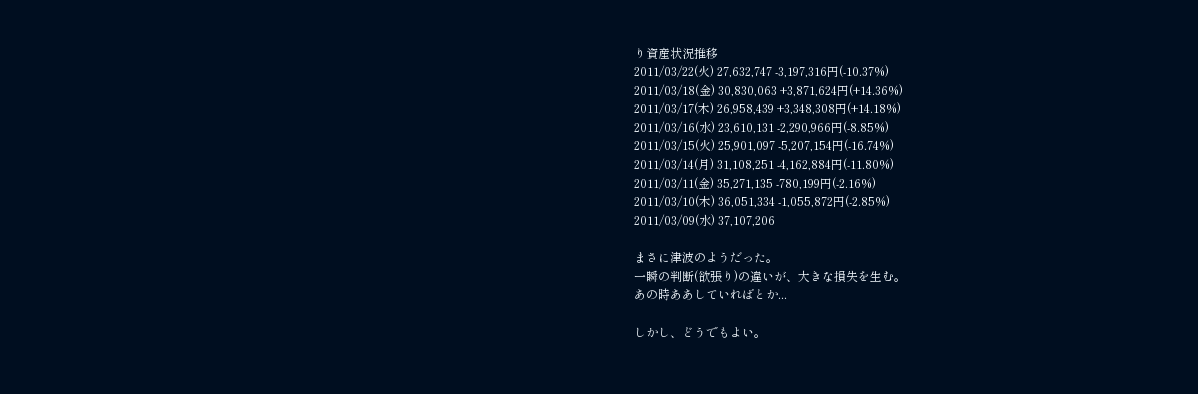り資産状況推移
2011/03/22(火) 27,632,747 -3,197,316円(-10.37%)
2011/03/18(金) 30,830,063 +3,871,624円(+14.36%)
2011/03/17(木) 26,958,439 +3,348,308円(+14.18%)
2011/03/16(水) 23,610,131 -2,290,966円(-8.85%)
2011/03/15(火) 25,901,097 -5,207,154円(-16.74%)
2011/03/14(月) 31,108,251 -4,162,884円(-11.80%)
2011/03/11(金) 35,271,135 -780,199円(-2.16%)
2011/03/10(木) 36,051,334 -1,055,872円(-2.85%)
2011/03/09(水) 37,107,206

まさに津波のようだった。
一瞬の判断(欲張り)の違いが、大きな損失を生む。
あの時ああしていればとか...

しかし、どうでもよい。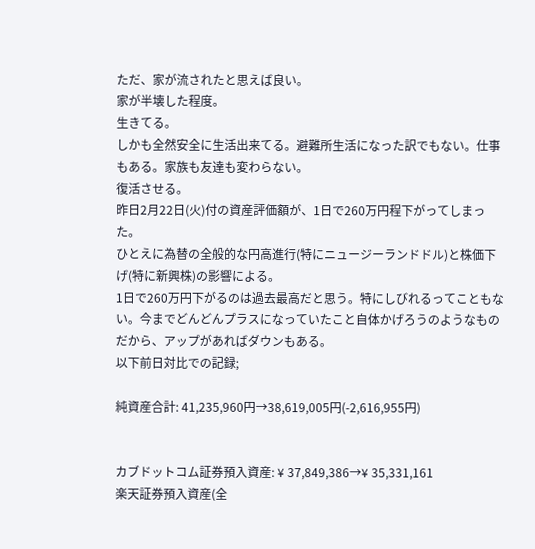ただ、家が流されたと思えば良い。
家が半壊した程度。
生きてる。
しかも全然安全に生活出来てる。避難所生活になった訳でもない。仕事もある。家族も友達も変わらない。
復活させる。
昨日2月22日(火)付の資産評価額が、1日で260万円程下がってしまった。
ひとえに為替の全般的な円高進行(特にニュージーランドドル)と株価下げ(特に新興株)の影響による。
1日で260万円下がるのは過去最高だと思う。特にしびれるってこともない。今までどんどんプラスになっていたこと自体かげろうのようなものだから、アップがあればダウンもある。
以下前日対比での記録;

純資産合計: 41,235,960円→38,619,005円(-2,616,955円)


カブドットコム証券預入資産: ¥ 37,849,386→¥ 35,331,161
楽天証券預入資産(全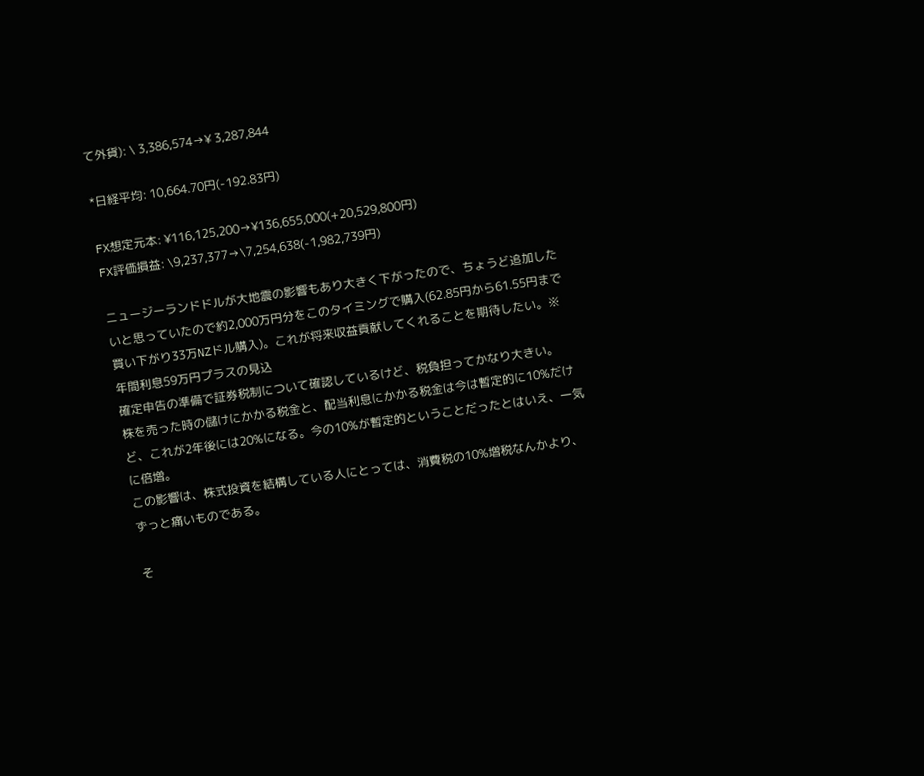て外貨): \ 3,386,574→¥ 3,287,844

*日経平均: 10,664.70円(-192.83円)

FX想定元本: ¥116,125,200→¥136,655,000(+20,529,800円)
FX評価損益: \9,237,377→\7,254,638(-1,982,739円)

ニュージーランドドルが大地震の影響もあり大きく下がったので、ちょうど追加したいと思っていたので約2,000万円分をこのタイミングで購入(62.85円から61.55円まで買い下がり33万NZドル購入)。これが将来収益貢献してくれることを期待したい。※年間利息59万円プラスの見込
確定申告の準備で証券税制について確認しているけど、税負担ってかなり大きい。
株を売った時の儲けにかかる税金と、配当利息にかかる税金は今は暫定的に10%だけど、これが2年後には20%になる。今の10%が暫定的ということだったとはいえ、一気に倍増。
この影響は、株式投資を結構している人にとっては、消費税の10%増税なんかより、ずっと痛いものである。

そ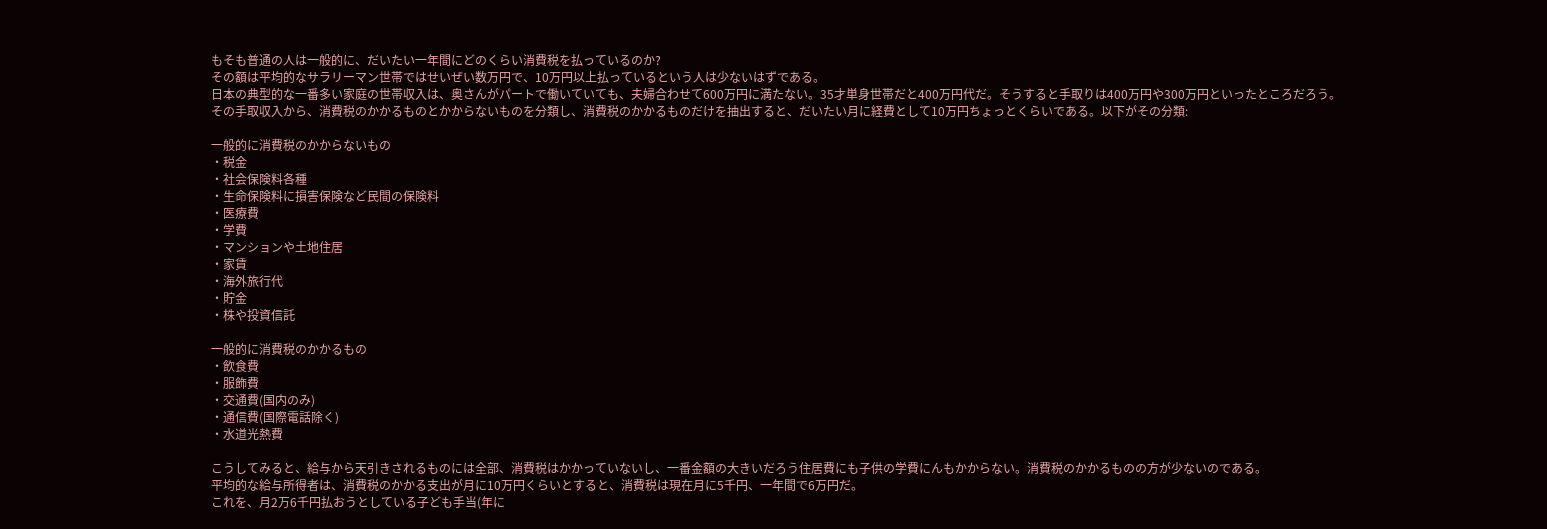もそも普通の人は一般的に、だいたい一年間にどのくらい消費税を払っているのか?
その額は平均的なサラリーマン世帯ではせいぜい数万円で、10万円以上払っているという人は少ないはずである。
日本の典型的な一番多い家庭の世帯収入は、奥さんがパートで働いていても、夫婦合わせて600万円に満たない。35才単身世帯だと400万円代だ。そうすると手取りは400万円や300万円といったところだろう。
その手取収入から、消費税のかかるものとかからないものを分類し、消費税のかかるものだけを抽出すると、だいたい月に経費として10万円ちょっとくらいである。以下がその分類:

一般的に消費税のかからないもの
・税金
・社会保険料各種
・生命保険料に損害保険など民間の保険料
・医療費
・学費
・マンションや土地住居
・家賃
・海外旅行代
・貯金
・株や投資信託

一般的に消費税のかかるもの
・飲食費
・服飾費
・交通費(国内のみ)
・通信費(国際電話除く)
・水道光熱費

こうしてみると、給与から天引きされるものには全部、消費税はかかっていないし、一番金額の大きいだろう住居費にも子供の学費にんもかからない。消費税のかかるものの方が少ないのである。
平均的な給与所得者は、消費税のかかる支出が月に10万円くらいとすると、消費税は現在月に5千円、一年間で6万円だ。
これを、月2万6千円払おうとしている子ども手当(年に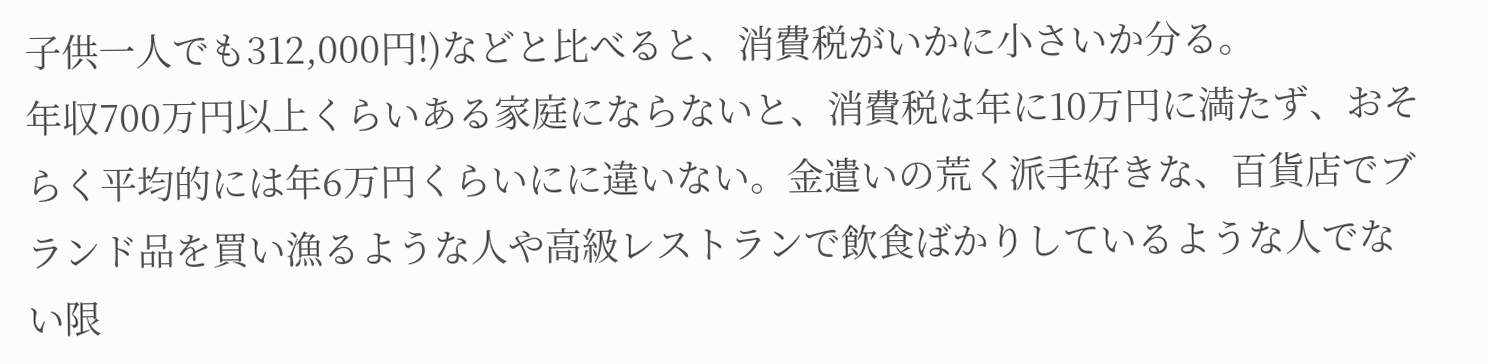子供一人でも312,000円!)などと比べると、消費税がいかに小さいか分る。
年収700万円以上くらいある家庭にならないと、消費税は年に10万円に満たず、おそらく平均的には年6万円くらいにに違いない。金遣いの荒く派手好きな、百貨店でブランド品を買い漁るような人や高級レストランで飲食ばかりしているような人でない限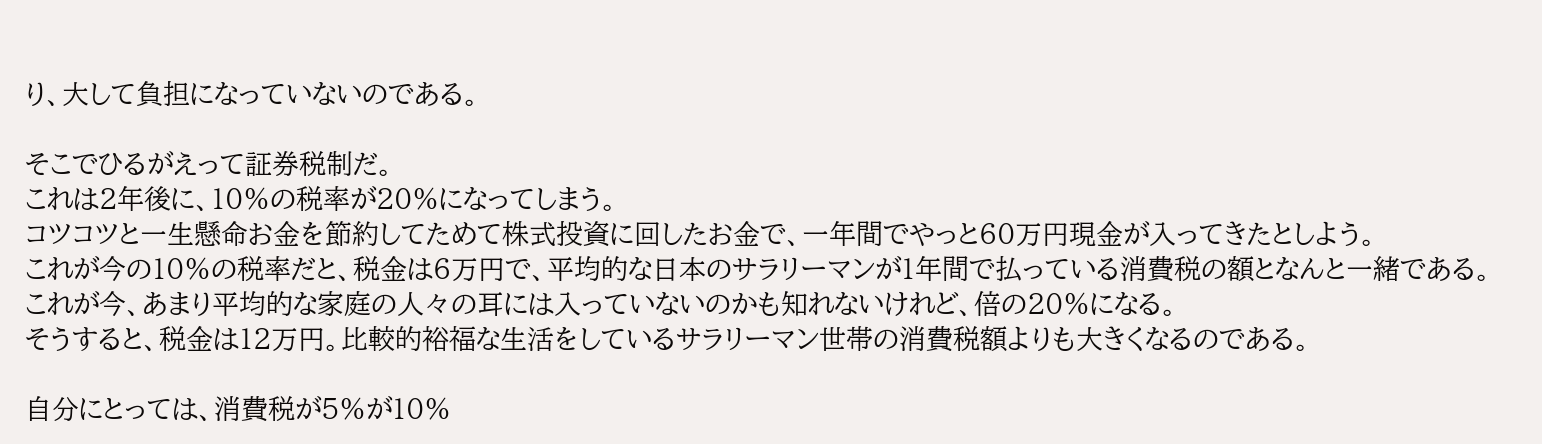り、大して負担になっていないのである。

そこでひるがえって証券税制だ。
これは2年後に、10%の税率が20%になってしまう。
コツコツと一生懸命お金を節約してためて株式投資に回したお金で、一年間でやっと60万円現金が入ってきたとしよう。
これが今の10%の税率だと、税金は6万円で、平均的な日本のサラリーマンが1年間で払っている消費税の額となんと一緒である。
これが今、あまり平均的な家庭の人々の耳には入っていないのかも知れないけれど、倍の20%になる。
そうすると、税金は12万円。比較的裕福な生活をしているサラリーマン世帯の消費税額よりも大きくなるのである。

自分にとっては、消費税が5%が10%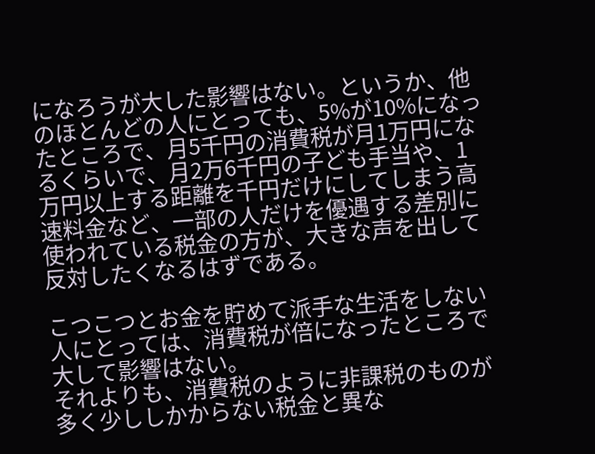になろうが大した影響はない。というか、他のほとんどの人にとっても、5%が10%になったところで、月5千円の消費税が月1万円になるくらいで、月2万6千円の子ども手当や、1万円以上する距離を千円だけにしてしまう高速料金など、一部の人だけを優遇する差別に使われている税金の方が、大きな声を出して反対したくなるはずである。

こつこつとお金を貯めて派手な生活をしない人にとっては、消費税が倍になったところで大して影響はない。
それよりも、消費税のように非課税のものが多く少ししかからない税金と異な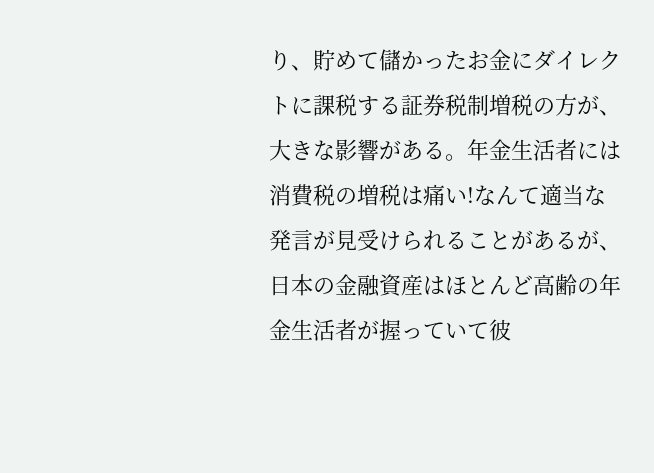り、貯めて儲かったお金にダイレクトに課税する証券税制増税の方が、大きな影響がある。年金生活者には消費税の増税は痛い!なんて適当な発言が見受けられることがあるが、日本の金融資産はほとんど高齢の年金生活者が握っていて彼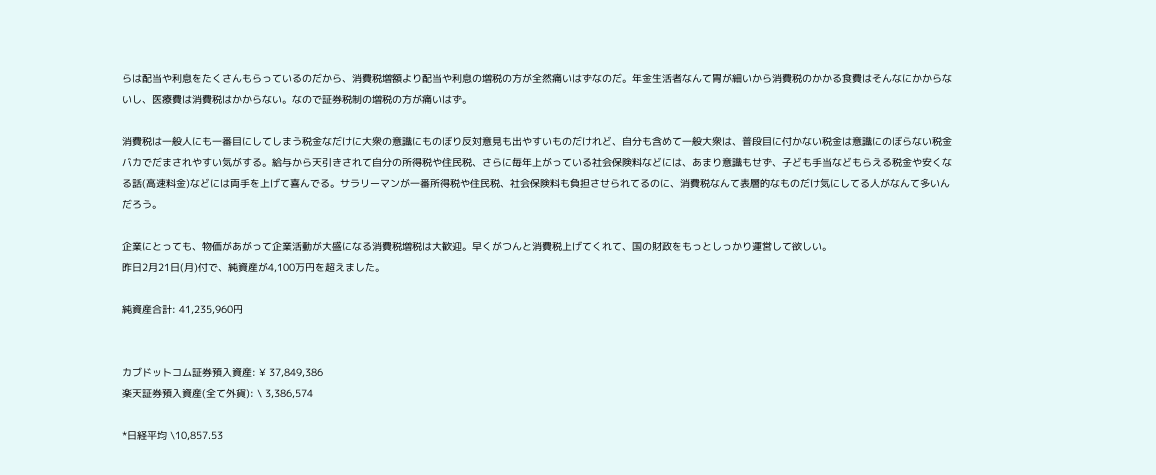らは配当や利息をたくさんもらっているのだから、消費税増額より配当や利息の増税の方が全然痛いはずなのだ。年金生活者なんて胃が細いから消費税のかかる食費はそんなにかからないし、医療費は消費税はかからない。なので証券税制の増税の方が痛いはず。

消費税は一般人にも一番目にしてしまう税金なだけに大衆の意識にものぼり反対意見も出やすいものだけれど、自分も含めて一般大衆は、普段目に付かない税金は意識にのぼらない税金バカでだまされやすい気がする。給与から天引きされて自分の所得税や住民税、さらに毎年上がっている社会保険料などには、あまり意識もせず、子ども手当などもらえる税金や安くなる話(高速料金)などには両手を上げて喜んでる。サラリーマンが一番所得税や住民税、社会保険料も負担させられてるのに、消費税なんて表層的なものだけ気にしてる人がなんて多いんだろう。

企業にとっても、物価があがって企業活動が大盛になる消費税増税は大歓迎。早くがつんと消費税上げてくれて、国の財政をもっとしっかり運営して欲しい。
昨日2月21日(月)付で、純資産が4,100万円を超えました。

純資産合計: 41,235,960円


カブドットコム証券預入資産: ¥ 37,849,386
楽天証券預入資産(全て外貨): \ 3,386,574

*日経平均 \10,857.53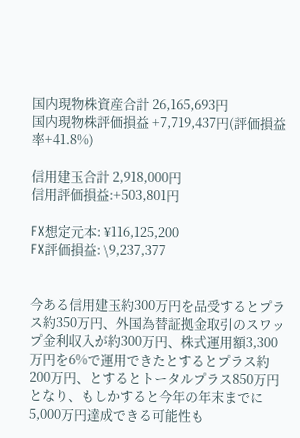国内現物株資産合計 26,165,693円
国内現物株評価損益 +7,719,437円(評価損益率+41.8%)

信用建玉合計 2,918,000円
信用評価損益:+503,801円

FX想定元本: ¥116,125,200
FX評価損益: \9,237,377


今ある信用建玉約300万円を品受するとプラス約350万円、外国為替証拠金取引のスワップ金利収入が約300万円、株式運用額3,300万円を6%で運用できたとするとプラス約200万円、とするとトータルプラス850万円となり、もしかすると今年の年末までに5,000万円達成できる可能性も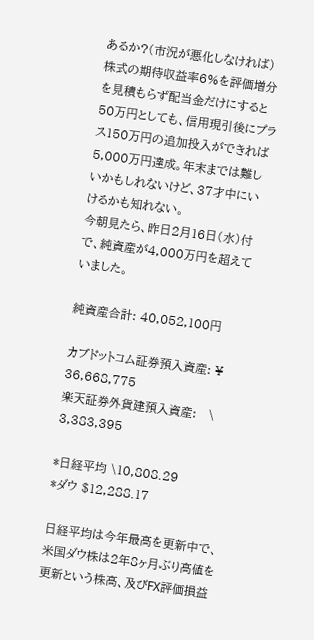あるか?(市況が悪化しなければ)
株式の期待収益率6%を評価増分を見積もらず配当金だけにすると50万円としても、信用現引後にプラス150万円の追加投入ができれば5,000万円達成。年末までは難しいかもしれないけど、37才中にいけるかも知れない。
今朝見たら、昨日2月16日(水)付で、純資産が4,000万円を超えていました。

純資産合計: 40,052,100円

カブドットコム証券預入資産: ¥ 36,668,775
楽天証券外貨建預入資産:   \ 3,383,395

*日経平均 \10,808.29
*ダウ $12,288.17

日経平均は今年最高を更新中で、米国ダウ株は2年8ヶ月ぶり高値を更新という株高、及びFX評価損益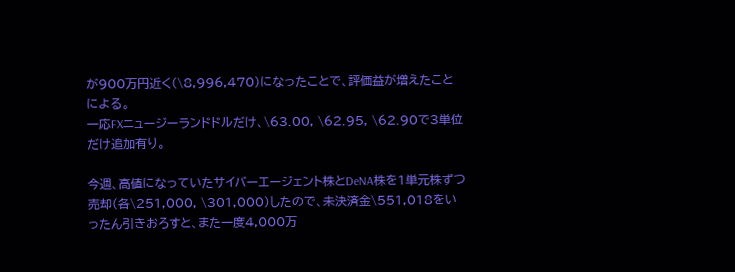が900万円近く(\8,996,470)になったことで、評価益が増えたことによる。
一応FXニュージーランドドルだけ、\63.00, \62.95, \62.90で3単位だけ追加有り。

今週、高値になっていたサイバーエージェント株とDeNA株を1単元株ずつ売却(各\251,000, \301,000)したので、未決済金\551,018をいったん引きおろすと、また一度4,000万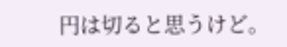円は切ると思うけど。